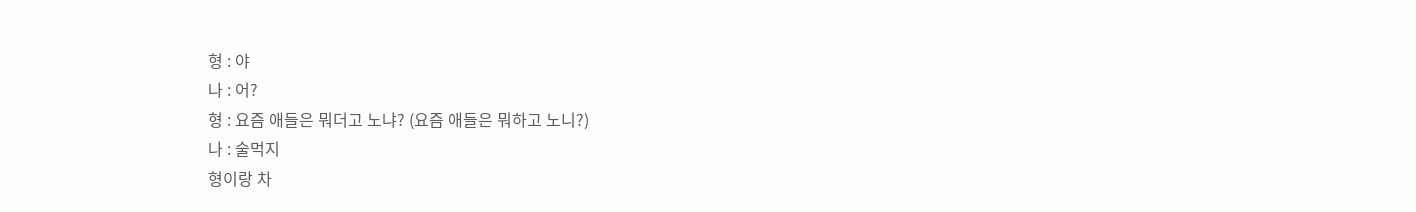형 : 야
나 : 어?
형 : 요즘 애들은 뭐더고 노냐? (요즘 애들은 뭐하고 노니?)
나 : 술먹지
형이랑 차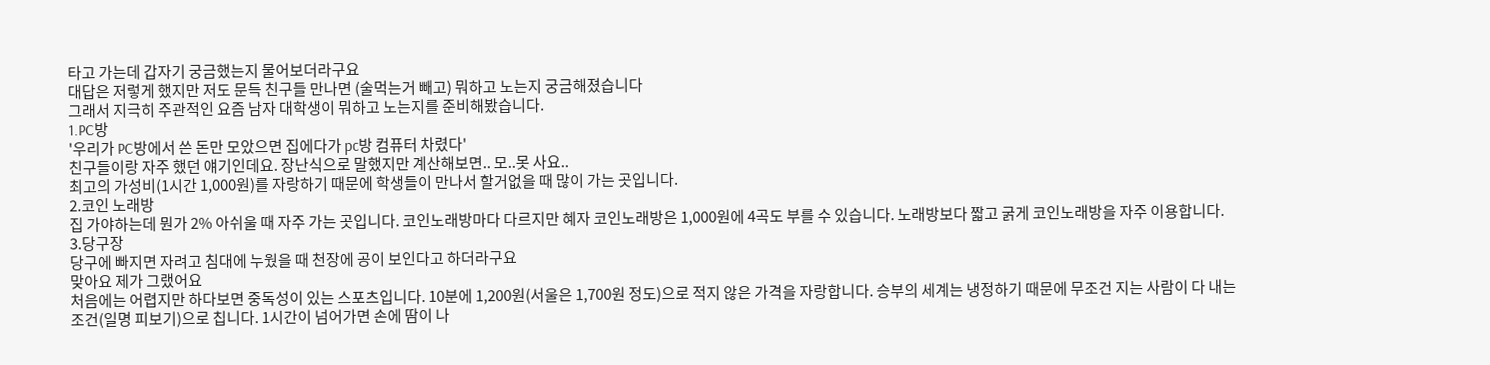타고 가는데 갑자기 궁금했는지 물어보더라구요
대답은 저렇게 했지만 저도 문득 친구들 만나면 (술먹는거 빼고) 뭐하고 노는지 궁금해졌습니다
그래서 지극히 주관적인 요즘 남자 대학생이 뭐하고 노는지를 준비해봤습니다.
1.PC방
'우리가 PC방에서 쓴 돈만 모았으면 집에다가 pc방 컴퓨터 차렸다'
친구들이랑 자주 했던 얘기인데요. 장난식으로 말했지만 계산해보면.. 모..못 사요..
최고의 가성비(1시간 1,000원)를 자랑하기 때문에 학생들이 만나서 할거없을 때 많이 가는 곳입니다.
2.코인 노래방
집 가야하는데 뭔가 2% 아쉬울 때 자주 가는 곳입니다. 코인노래방마다 다르지만 혜자 코인노래방은 1,000원에 4곡도 부를 수 있습니다. 노래방보다 짧고 굵게 코인노래방을 자주 이용합니다.
3.당구장
당구에 빠지면 자려고 침대에 누웠을 때 천장에 공이 보인다고 하더라구요
맞아요 제가 그랬어요
처음에는 어렵지만 하다보면 중독성이 있는 스포츠입니다. 10분에 1,200원(서울은 1,700원 정도)으로 적지 않은 가격을 자랑합니다. 승부의 세계는 냉정하기 때문에 무조건 지는 사람이 다 내는 조건(일명 피보기)으로 칩니다. 1시간이 넘어가면 손에 땀이 나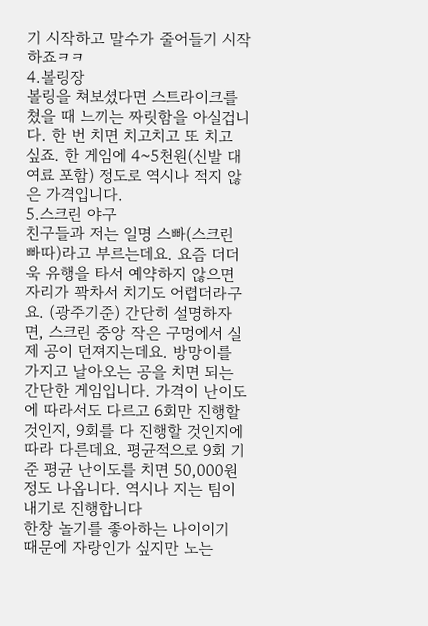기 시작하고 말수가 줄어들기 시작하죠ㅋㅋ
4.볼링장
볼링을 쳐보셨다면 스트라이크를 쳤을 때 느끼는 짜릿함을 아실겁니다. 한 번 치면 치고치고 또 치고 싶죠. 한 게임에 4~5천원(신발 대여료 포함) 정도로 역시나 적지 않은 가격입니다.
5.스크린 야구
친구들과 저는 일명 스빠(스크린 빠따)라고 부르는데요. 요즘 더더욱 유행을 타서 예약하지 않으면 자리가 꽉차서 치기도 어렵더라구요. (광주기준) 간단히 설명하자면, 스크린 중앙 작은 구멍에서 실제 공이 던져지는데요. 방망이를 가지고 날아오는 공을 치면 되는 간단한 게임입니다. 가격이 난이도에 따라서도 다르고 6회만 진행할 것인지, 9회를 다 진행할 것인지에 따라 다른데요. 평균적으로 9회 기준 평균 난이도를 치면 50,000원정도 나옵니다. 역시나 지는 팀이 내기로 진행합니다
한창 놀기를 좋아하는 나이이기 때문에 자랑인가 싶지만 노는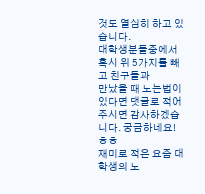것도 열심히 하고 있습니다.
대학생분들중에서 혹시 위 5가지를 빼고 친구들과
만났을 때 노는법이 있다면 댓글로 적어주시면 감사하겠습니다. 궁금하네요!ㅎㅎ
재미로 적은 요즘 대학생의 노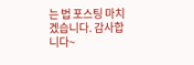는 법 포스팅 마치겠습니다. 감사합니다~